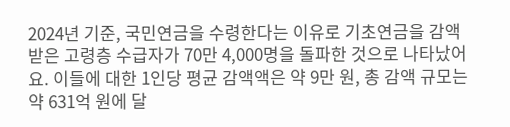2024년 기준, 국민연금을 수령한다는 이유로 기초연금을 감액받은 고령층 수급자가 70만 4,000명을 돌파한 것으로 나타났어요. 이들에 대한 1인당 평균 감액액은 약 9만 원, 총 감액 규모는 약 631억 원에 달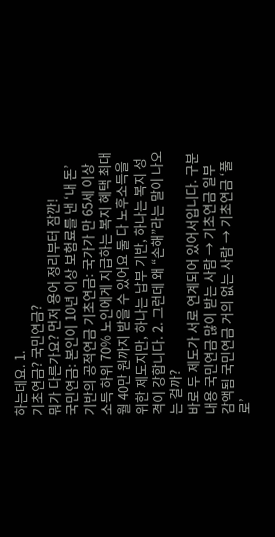하는데요. 1.
기초연금? 국민연금?
뭐가 다른가요? 먼저 용어 정리부터 잠깐!
국민연금: 본인이 10년 이상 보험료를 낸 ‘내 돈’ 기반의 공적연금 기초연금: 국가가 만 65세 이상 소득 하위 70% 노인에게 지급하는 복지 혜택 최대 월 40만 원까지 받을 수 있어요 둘 다 노후소득을 위한 제도지만, 하나는 납부 기반, 하나는 복지 성격이 강합니다. 2. 그런데 왜 “손해”라는 말이 나오는 걸까?
바로 두 제도가 서로 연계되어 있어서입니다. 구분 내용 국민연금 많이 받는 사람 → 기초연금 일부 감액됨 국민연금 거의 없는 사람 → 기초연금 ‘풀로’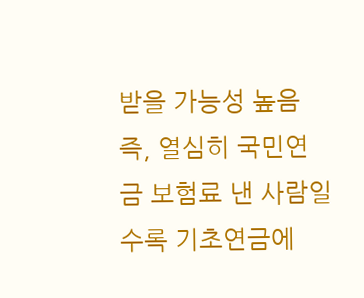받을 가능성 높음 즉, 열심히 국민연금 보험료 낸 사람일수록 기초연금에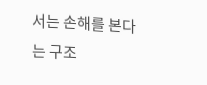서는 손해를 본다는 구조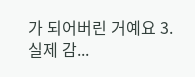가 되어버린 거예요 3.
실제 감...